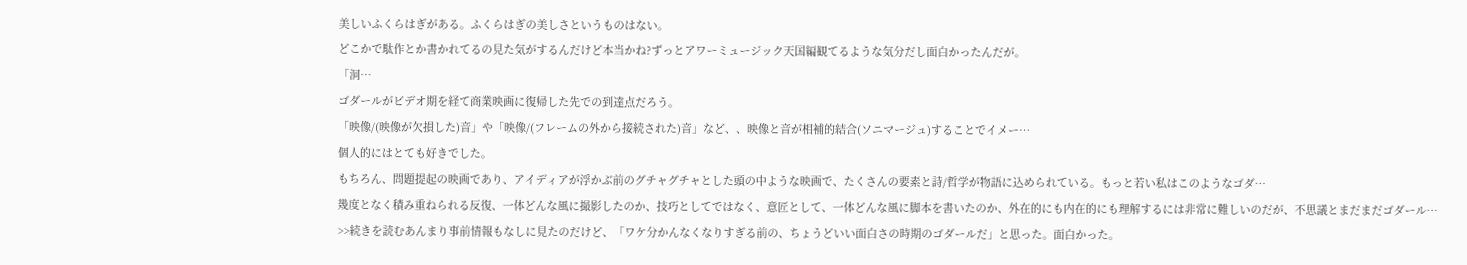美しいふくらはぎがある。ふくらはぎの美しさというものはない。
どこかで駄作とか書かれてるの見た気がするんだけど本当かね?ずっとアワーミュージック天国編観てるような気分だし面白かったんだが。
「洞…
ゴダールがビデオ期を経て商業映画に復帰した先での到達点だろう。
「映像/(映像が欠損した)音」や「映像/(フレームの外から接続された)音」など、、映像と音が相補的結合(ソニマージュ)することでイメー…
個人的にはとても好きでした。
もちろん、問題提起の映画であり、アイディアが浮かぶ前のグチャグチャとした頭の中ような映画で、たくさんの要素と詩/哲学が物語に込められている。もっと若い私はこのようなゴダ…
幾度となく積み重ねられる反復、一体どんな風に撮影したのか、技巧としてではなく、意匠として、一体どんな風に脚本を書いたのか、外在的にも内在的にも理解するには非常に難しいのだが、不思議とまだまだゴダール…
>>続きを読むあんまり事前情報もなしに見たのだけど、「ワケ分かんなくなりすぎる前の、ちょうどいい面白さの時期のゴダールだ」と思った。面白かった。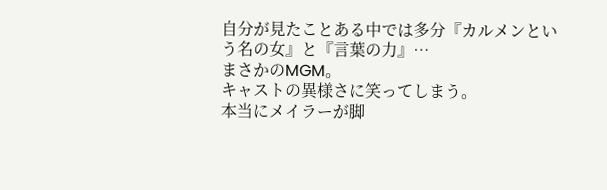自分が見たことある中では多分『カルメンという名の女』と『言葉の力』…
まさかのMGM。
キャストの異様さに笑ってしまう。
本当にメイラーが脚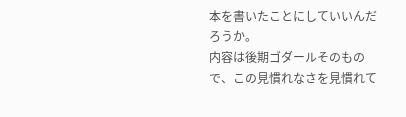本を書いたことにしていいんだろうか。
内容は後期ゴダールそのもので、この見慣れなさを見慣れて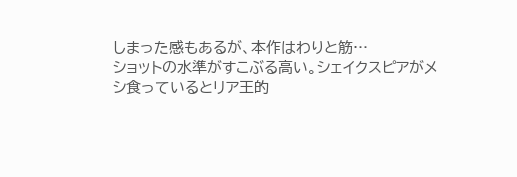しまった感もあるが、本作はわりと筋…
ショットの水準がすこぶる高い。シェイクスピアがメシ食っているとリア王的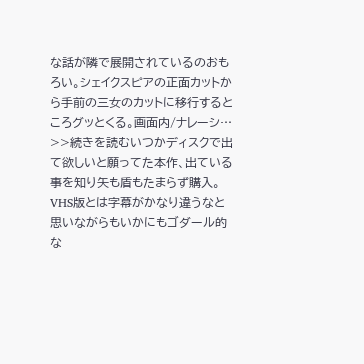な話が隣で展開されているのおもろい。シェイクスピアの正面カットから手前の三女のカットに移行するところグッとくる。画面内/ナレーシ…
>>続きを読むいつかディスクで出て欲しいと願ってた本作、出ている事を知り矢も盾もたまらず購入。VHS版とは字幕がかなり違うなと思いながらもいかにもゴダール的な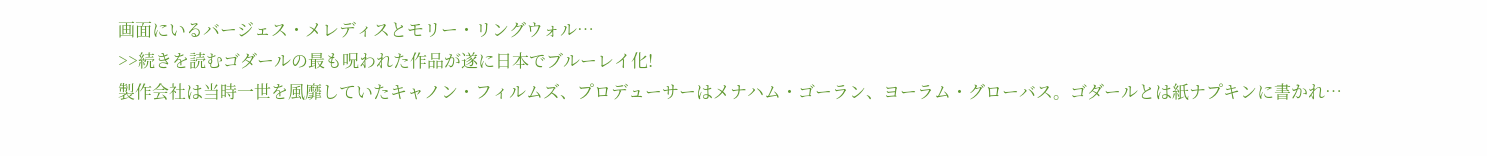画面にいるバージェス・メレディスとモリー・リングウォル…
>>続きを読むゴダールの最も呪われた作品が遂に日本でブルーレイ化!
製作会社は当時一世を風靡していたキャノン・フィルムズ、プロデューサーはメナハム・ゴーラン、ヨーラム・グローバス。ゴダールとは紙ナプキンに書かれ…